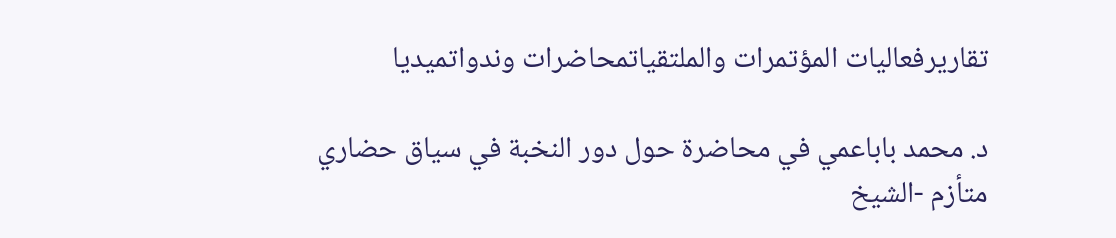تقاريرفعاليات المؤتمرات والملتقياتمحاضرات وندواتميديا

د. محمد باباعمي في محاضرة حول دور النخبة في سياق حضاري متأزم -الشيخ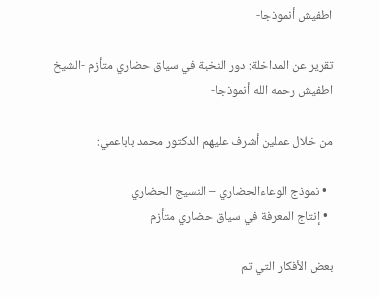اطفيش أنموذجا-

تقرير عن المداخلة: دور النخبة في سياق حضاري متأزم -الشيخ اطفيش رحمه الله أنموذجا-

من خلال عملين أشرف عليهم الدكتور محمد باباعمي:

  • نموذج الوعاءالحضاري – النسيج الحضاري
  • إنتاج المعرفة في سياق حضاري متأزم

بعض الأفكار التي تم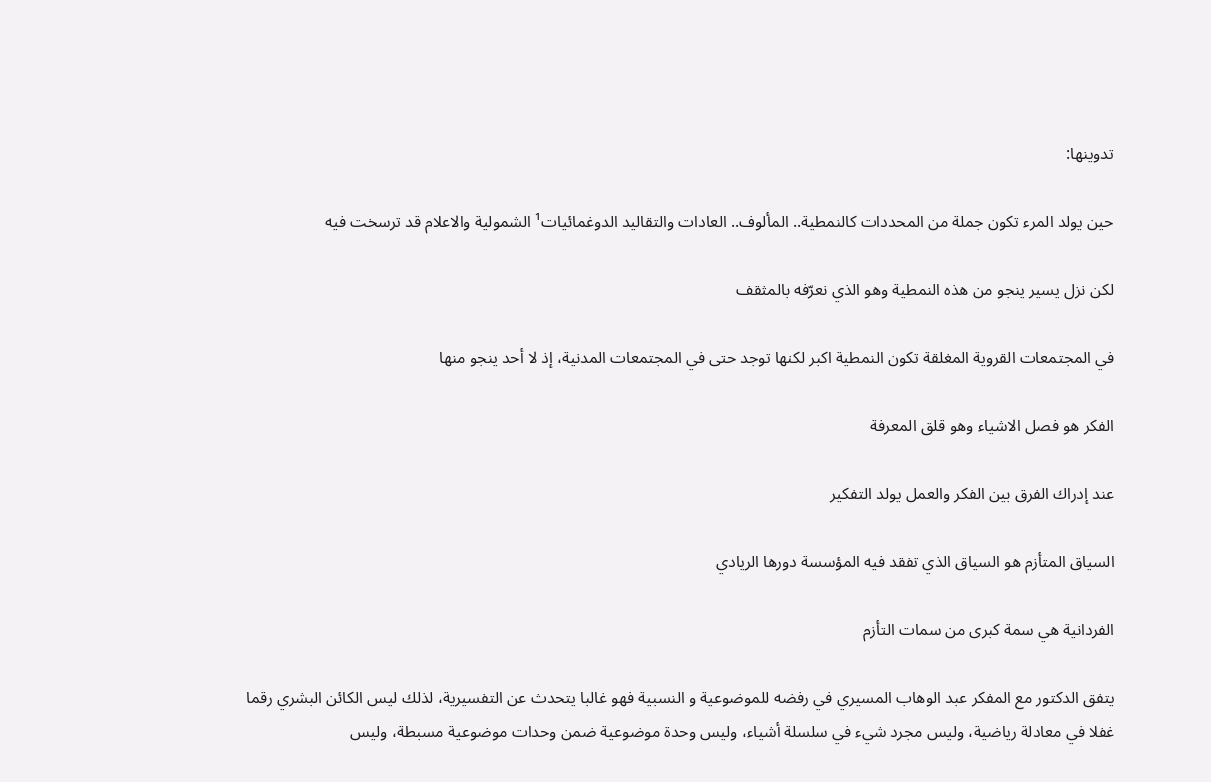تدوينها:

حين يولد المرء تكون جملة من المحددات كالنمطية.. المألوف.. العادات والتقاليد الدوغمائيات¹ الشمولية والاعلام قد ترسخت فيه

لكن نزل يسير ينجو من هذه النمطية وهو الذي نعرّفه بالمثقف

في المجتمعات القروية المغلقة تكون النمطية اكبر لكنها توجد حتى في المجتمعات المدنية، إذ لا أحد ينجو منها

الفكر هو فصل الاشياء وهو قلق المعرفة

عند إدراك الفرق بين الفكر والعمل يولد التفكير

السياق المتأزم هو السياق الذي تفقد فيه المؤسسة دورها الريادي

الفردانية هي سمة كبرى من سمات التأزم

يتفق الدكتور مع المفكر عبد الوهاب المسيري في رفضه للموضوعية و النسبية فهو غالبا يتحدث عن التفسيرية، لذلك ليس الكائن البشري رقما غفلا في معادلة رياضية، وليس مجرد شيء في سلسلة أشياء، وليس وحدة موضوعية ضمن وحدات موضوعية مسبطة، وليس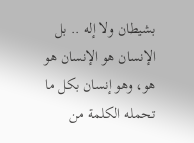بشيطان ولا إله .. بل الإنسان هو الإنسان هو هو، وهو إنسان بكل ما تحمله الكلمة من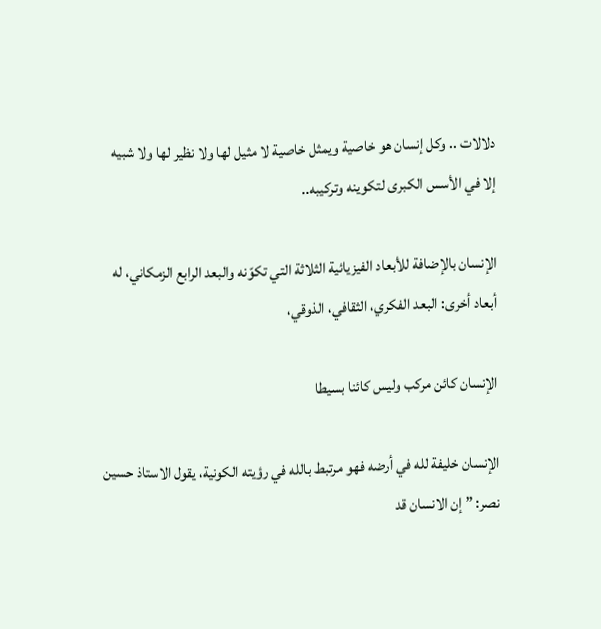دلالات .. وكل إنسان هو خاصية ويمثل خاصية لا مثيل لها ولا نظير لها ولا شبيه إلا في الأسس الكبرى لتكوينه وتركيبه..

الإنسان بالإضافة للأبعاد الفيزيائية الثلاثة التي تكوّنه والبعد الرابع الزمكاني، له أبعاد أخرى: البعد الفكري، الثقافي، الذوقي،

الإنسان كائن مركب وليس كائنا بسيطا

الإنسان خليفة لله في أرضه فهو مرتبط بالله في رؤيته الكونية، يقول الاستاذ حسين نصر: ” إن الانسان قد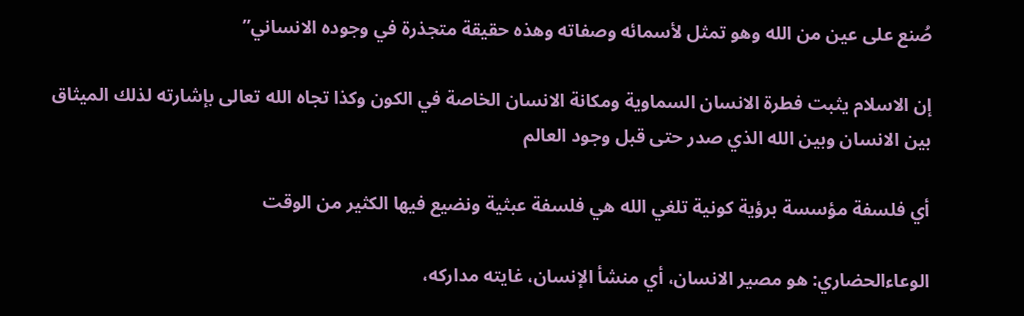صُنع على عين من الله وهو تمثل لأسمائه وصفاته وهذه حقيقة متجذرة في وجوده الانساني”

إن الاسلام يثبت فطرة الانسان السماوية ومكانة الانسان الخاصة في الكون وكذا تجاه الله تعالى بإشارته لذلك الميثاق بين الانسان وبين الله الذي صدر حتى قبل وجود العالم

أي فلسفة مؤسسة برؤية كونية تلغي الله هي فلسفة عبثية ونضيع فيها الكثير من الوقت

الوعاءالحضاري: هو مصير الانسان، أي منشأ الإنسان، غايته مداركه،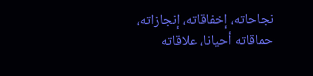نجاحاته، إخفاقاته، إنجازاته، حماقاته أحيانا، علاقاته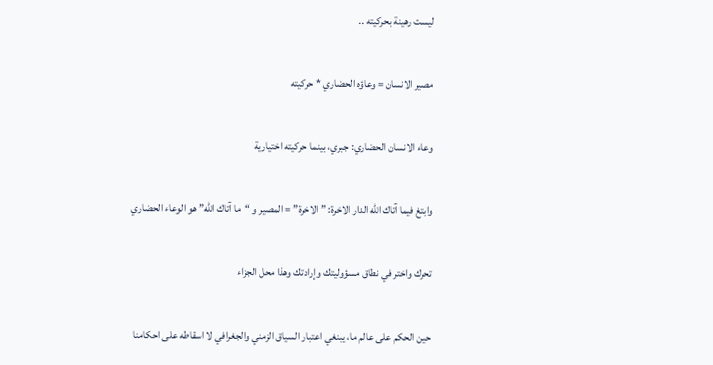ليست رهينة بحركيته ..

مصير الانسان = وعاؤه الحضاري * حركيته

وعاء الانسان الحضاري: جبري، بينما حركيته اختيارية

وابتغ فيما آتاك الله الدار الاخرة: ” الاخرة” = المصير و “ما آتاك الله” هو الوعاء الحضاري

تحرك واختر في نطاق مسؤوليتك وإرادتك وهذا محل الجزاء

حين الحكم على عالم ما، يبنغي اعتبار السياق الزمني والجغرافي لا اسقاطه على احكامنا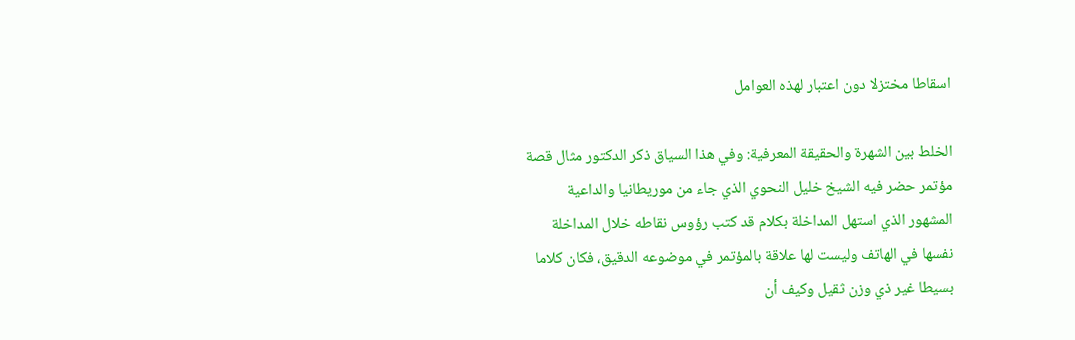اسقاطا مختزلا دون اعتبار لهذه العوامل

الخلط بين الشهرة والحقيقة المعرفية: وفي هذا السياق ذكر الدكتور مثال قصة مؤتمر حضر فيه الشيخ خليل النحوي الذي جاء من موريطانيا والداعية المشهور الذي استهل المداخلة بكلام قد كتب رؤوس نقاطه خلال المداخلة نفسها في الهاتف وليست لها علاقة بالمؤتمر في موضوعه الدقيق، فكان كلاما بسيطا غير ذي وزن ثقيل وكيف أن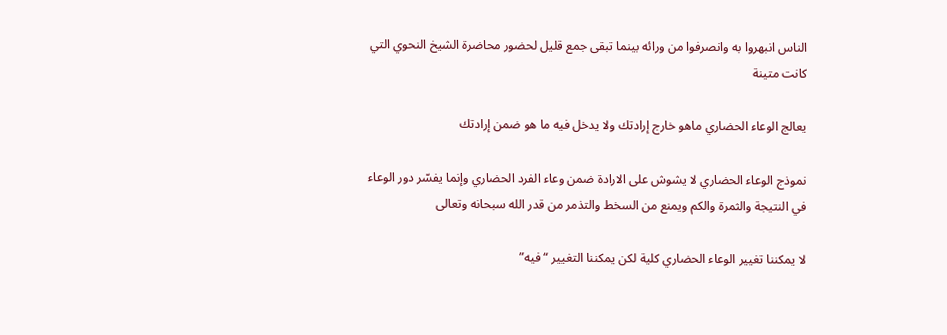الناس انبهروا به وانصرفوا من ورائه بينما تبقى جمع قليل لحضور محاضرة الشيخ النحوي التي كانت متينة

يعالج الوعاء الحضاري ماهو خارج إرادتك ولا يدخل فيه ما هو ضمن إرادتك

نموذج الوعاء الحضاري لا يشوش على الارادة ضمن وعاء الفرد الحضاري وإنما يفسّر دور الوعاء في النتيجة والثمرة والكم ويمنع من السخط والتذمر من قدر الله سبحانه وتعالى

لا يمكننا تغيير الوعاء الحضاري كلية لكن يمكننا التغيير “فيه”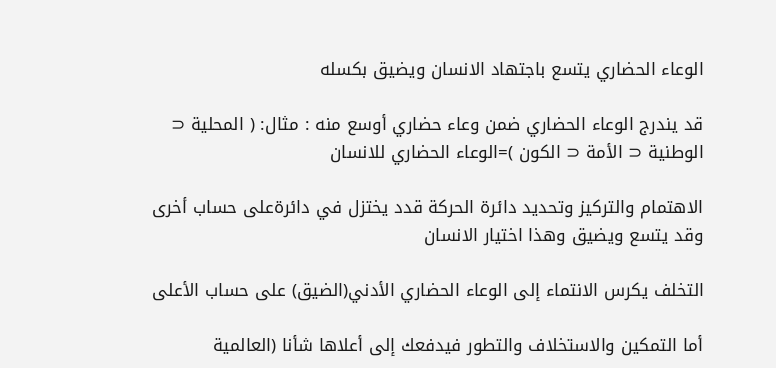الوعاء الحضاري يتسع باجتهاد الانسان ويضيق بكسله

قد يندرج الوعاء الحضاري ضمن وعاء حضاري أوسع منه : مثال: ( المحلية ⊂ الوطنية ⊂ الأمة ⊂ الكون )=الوعاء الحضاري للانسان

الاهتمام والتركيز وتحديد دائرة الحركة قدد يختزل في دائرةعلى حساب أخرى وقد يتسع ويضيق وهذا اختيار الانسان

التخلف يكرس الانتماء إلى الوعاء الحضاري الأدني(الضيق) على حساب الأعلى

أما التمكين والاستخلاف والتطور فيدفعك إلى أعلاها شأنا (العالمية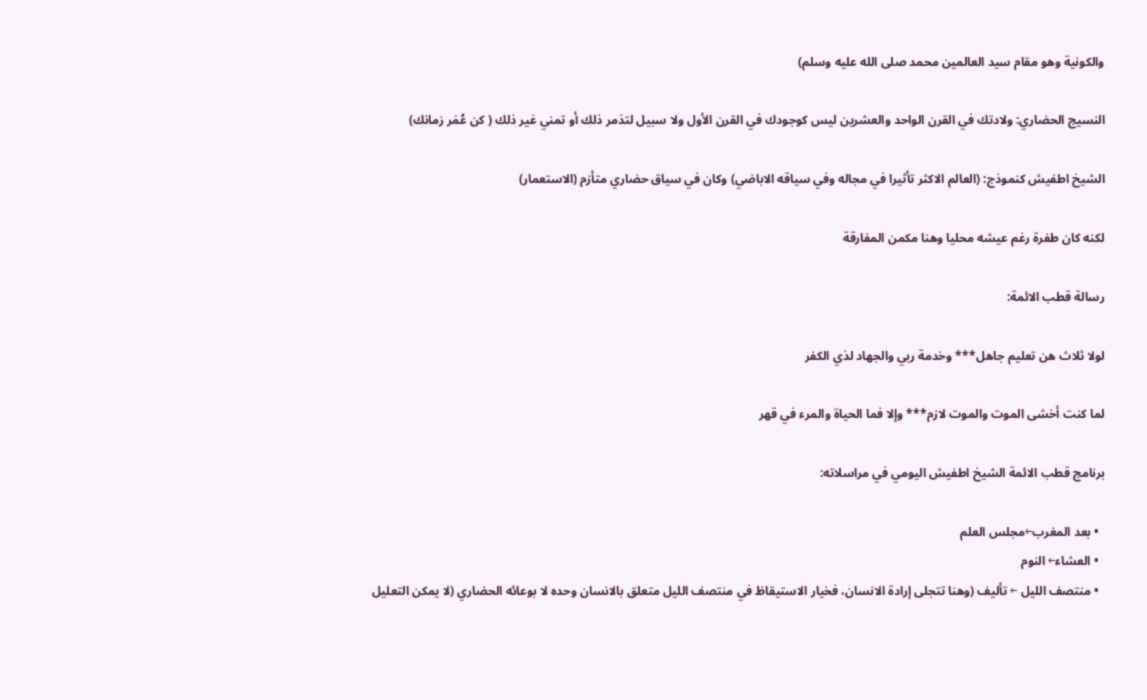والكونية وهو مقام سيد العالمين محمد صلى الله عليه وسلم)

النسيج الحضاري: ولادتك في القرن الواحد والعشرين ليس كوجودك في القرن الأول ولا سبيل لتذمر ذلك أو تمني غير ذلك ( كن عُمَر زمانك)

الشيخ اطفيش كنموذج: (العالم الاكثر تأثيرا في مجاله وفي سياقه الاباضي) وكان في سياق حضاري متأزم (الاستعمار)

لكنه كان طفرة رغم عيشه محليا وهنا مكمن المفارقة

رسالة قطب الائمة:

لولا ثلاث هن تعليم جاهل*** وخدمة ربي والجهاد لذي الكفر

لما كنت أخشى الموت والموت لازم*** وإلا فما الحياة والمرء في قهر

برنامج قطب الائمة الشيخ اطفيش اليومي في مراسلاته:

  • بعد المغرب←مجلس العلم
  • العشاء← النوم
  • منتصف الليل ← تأليف (وهنا تتجلى إرادة الانسان، فخيار الاستيقاظ في منتصف الليل متعلق بالانسان وحده لا بوعائه الحضاري (لا يمكن التعليل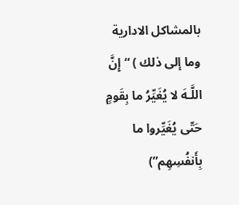بالمشاكل الادارية وما إلى ذلك ) “إِنَّ اللَّـهَ لا يُغَيِّرُ ما بِقَومٍ حَتّى يُغَيِّروا ما بِأَنفُسِهِم”)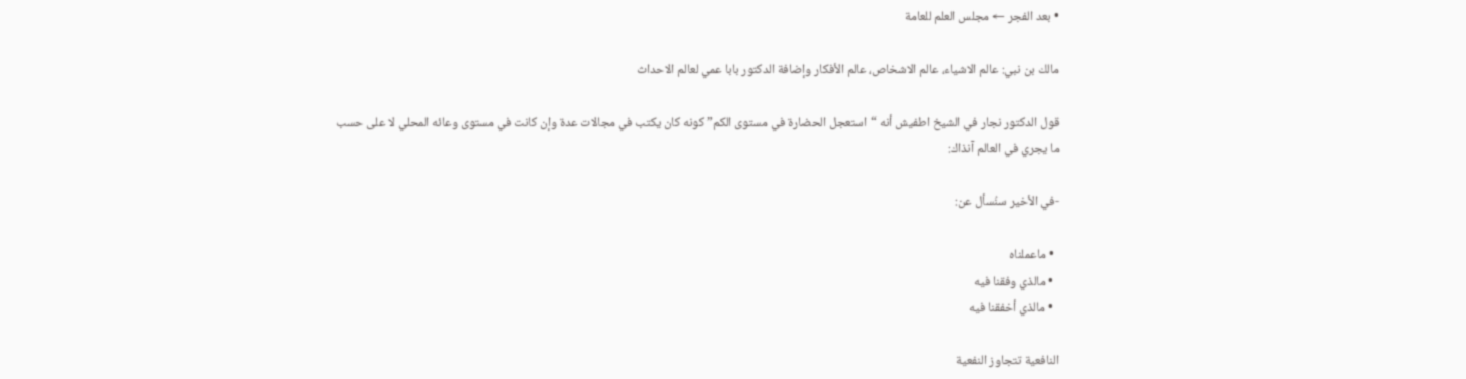• بعد الفجر ← مجلس العلم للعامة

مالك بن نبي: عالم الاشياء، عالم الاشخاص، عالم الأفكار وإضافة الدكتور بابا عمي لعالم الاحداث

قول الدكتور نجار في الشيخ اطفيش أنه “استعجل الحضارة في مستوى الكم” كونه كان يكتب في مجالات عدة وإن كانت في مستوى وعائه المحلي لا على حسب ما يجري في العالم آنذاك:

-في الأخير سنُسأل عن:

  • ماعملناه
  • مالذي وفقنا فيه
  • مالذي أخفقنا فيه

النافعية تتجاوز النفعية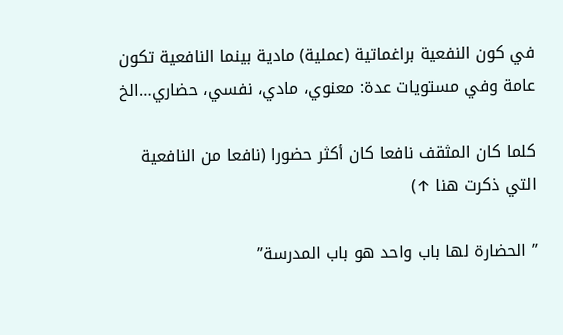في كون النفعية براغماتية (عملية) مادية بينما النافعية تكون عامة وفي مستويات عدة: معنوي، مادي، نفسي، حضاري…الخ

كلما كان المثقف نافعا كان أكثر حضورا (نافعا من النافعية التي ذكرت هنا ↑)

” الحضارة لها باب واحد هو باب المدرسة”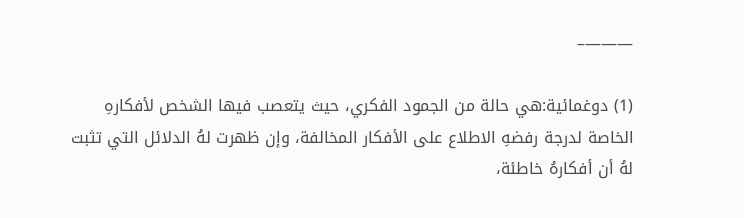———–

(1) دوغمائية:هي حالة من الجمود الفكري، حيث يتعصب فيها الشخص لأفكارهِ الخاصة لدرجة رفضهِ الاطلاع على الأفكار المخالفة، وإن ظهرت لهُ الدلائل التي تثبت لهُ أن أفكارهُ خاطئة،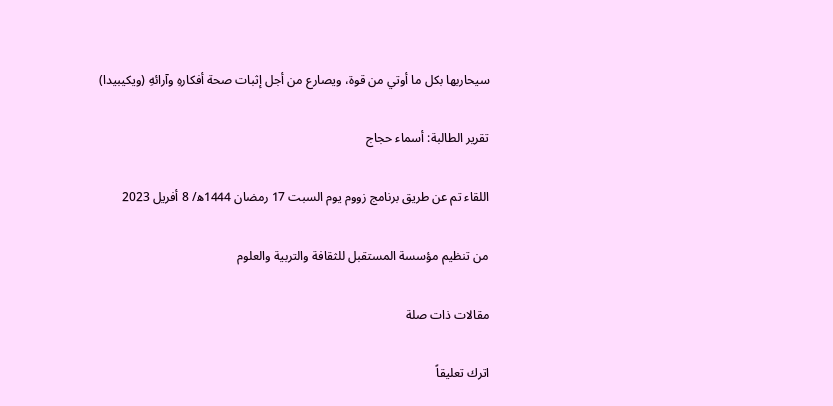سيحاربها بكل ما أوتي من قوة، ويصارع من أجل إثبات صحة أفكارهِ وآرائهِ (ويكيبيدا)

تقرير الطالبة: أسماء حجاج

اللقاء تم عن طريق برنامج زووم يوم السبت 17 رمضان 1444ه‍/ 8 أفريل 2023

من تنظيم مؤسسة المستقبل للثقافة والتربية والعلوم

مقالات ذات صلة

اترك تعليقاً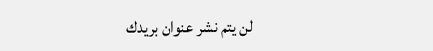لن يتم نشر عنوان بريدك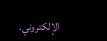الإلكتروني.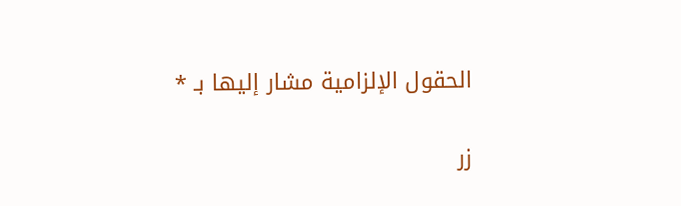الحقول الإلزامية مشار إليها بـ *

زر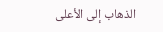الذهاب إلى الأعلى